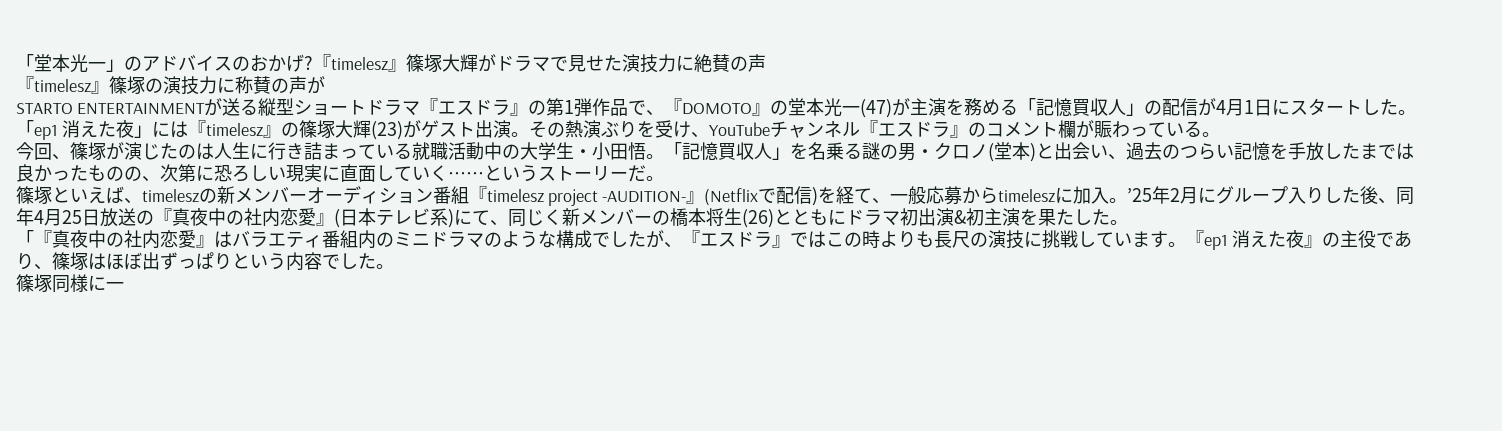「堂本光一」のアドバイスのおかげ?『timelesz』篠塚大輝がドラマで見せた演技力に絶賛の声
『timelesz』篠塚の演技力に称賛の声が
STARTO ENTERTAINMENTが送る縦型ショートドラマ『エスドラ』の第1弾作品で、『DOMOTO』の堂本光一(47)が主演を務める「記憶買収人」の配信が4月1日にスタートした。
「ep1 消えた夜」には『timelesz』の篠塚大輝(23)がゲスト出演。その熱演ぶりを受け、YouTubeチャンネル『エスドラ』のコメント欄が賑わっている。
今回、篠塚が演じたのは人生に行き詰まっている就職活動中の大学生・小田悟。「記憶買収人」を名乗る謎の男・クロノ(堂本)と出会い、過去のつらい記憶を手放したまでは良かったものの、次第に恐ろしい現実に直面していく……というストーリーだ。
篠塚といえば、timeleszの新メンバーオーディション番組『timelesz project -AUDITION-』(Netflixで配信)を経て、一般応募からtimeleszに加入。’25年2月にグループ入りした後、同年4月25日放送の『真夜中の社内恋愛』(日本テレビ系)にて、同じく新メンバーの橋本将生(26)とともにドラマ初出演&初主演を果たした。
「『真夜中の社内恋愛』はバラエティ番組内のミニドラマのような構成でしたが、『エスドラ』ではこの時よりも長尺の演技に挑戦しています。『ep1 消えた夜』の主役であり、篠塚はほぼ出ずっぱりという内容でした。
篠塚同様に一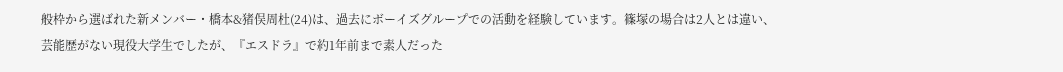般枠から選ばれた新メンバー・橋本&猪俣周杜(24)は、過去にボーイズグループでの活動を経験しています。篠塚の場合は2人とは違い、芸能歴がない現役大学生でしたが、『エスドラ』で約1年前まで素人だった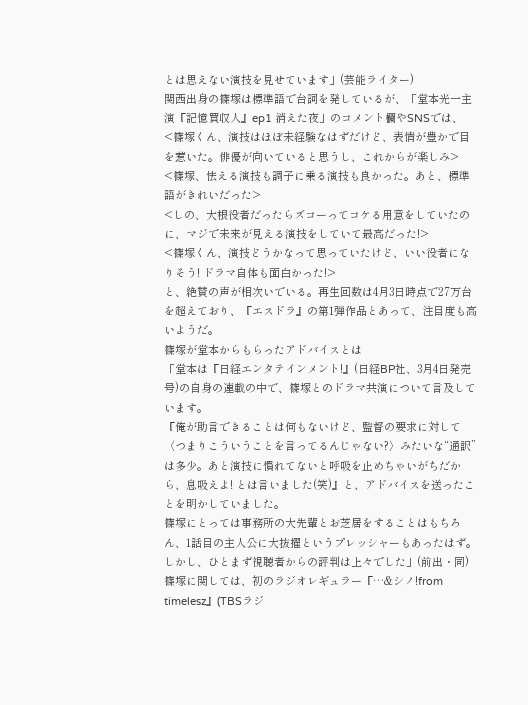とは思えない演技を見せています」(芸能ライター)
関西出身の篠塚は標準語で台詞を発しているが、「堂本光一主演『記憶買収人』ep1 消えた夜」のコメント欄やSNSでは、
<篠塚くん、演技はほぼ未経験なはずだけど、表情が豊かで目を惹いた。俳優が向いていると思うし、これからが楽しみ>
<篠塚、怯える演技も調子に乗る演技も良かった。あと、標準語がきれいだった>
<しの、大根役者だったらズコーってコケる用意をしていたのに、マジで未来が見える演技をしていて最高だった!>
<篠塚くん、演技どうかなって思っていたけど、いい役者になりそう! ドラマ自体も面白かった!>
と、絶賛の声が相次いでいる。再生回数は4月3日時点で27万台を超えており、『エスドラ』の第1弾作品とあって、注目度も高いようだ。
篠塚が堂本からもらったアドバイスとは
「堂本は『日経エンタテインメント!』(日経BP社、3月4日発売号)の自身の連載の中で、篠塚とのドラマ共演について言及しています。
『俺が助言できることは何もないけど、監督の要求に対して〈つまりこういうことを言ってるんじゃない?〉みたいな“通訳”は多少。あと演技に慣れてないと呼吸を止めちゃいがちだから、息吸えよ! とは言いました(笑)』と、アドバイスを送ったことを明かしていました。
篠塚にとっては事務所の大先輩とお芝居をすることはもちろん、1話目の主人公に大抜擢というプレッシャーもあったはず。しかし、ひとまず視聴者からの評判は上々でした」(前出・同)
篠塚に関しては、初のラジオレギュラー『…&シノ!from timelesz』(TBSラジ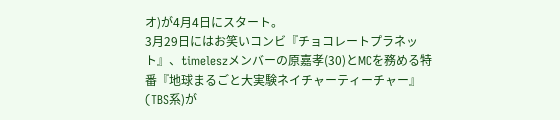オ)が4月4日にスタート。
3月29日にはお笑いコンビ『チョコレートプラネット』、timeleszメンバーの原嘉孝(30)とMCを務める特番『地球まるごと大実験ネイチャーティーチャー』(TBS系)が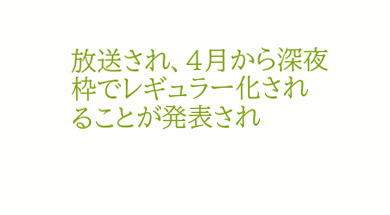放送され、4月から深夜枠でレギュラー化されることが発表され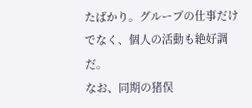たばかり。グループの仕事だけでなく、個人の活動も絶好調だ。
なお、同期の猪俣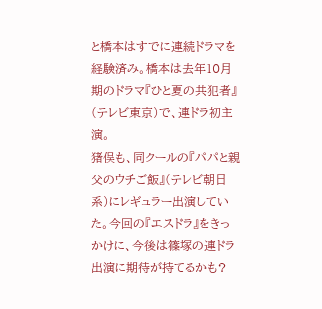と橋本はすでに連続ドラマを経験済み。橋本は去年10月期のドラマ『ひと夏の共犯者』(テレビ東京)で、連ドラ初主演。
猪俣も、同クールの『パパと親父のウチご飯』(テレビ朝日系)にレギュラー出演していた。今回の『エスドラ』をきっかけに、今後は篠塚の連ドラ出演に期待が持てるかも?